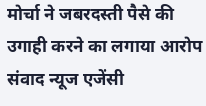मोर्चा ने जबरदस्ती पैसे की उगाही करने का लगाया आरोप
संवाद न्यूज एजेंसी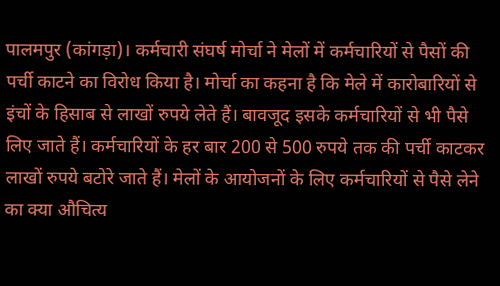पालमपुर (कांगड़ा)। कर्मचारी संघर्ष मोर्चा ने मेलों में कर्मचारियों से पैसों की पर्ची काटने का विरोध किया है। मोर्चा का कहना है कि मेले में कारोबारियों से इंचों के हिसाब से लाखों रुपये लेते हैं। बावजूद इसके कर्मचारियों से भी पैसे लिए जाते हैं। कर्मचारियों के हर बार 200 से 500 रुपये तक की पर्ची काटकर लाखों रुपये बटोरे जाते हैं। मेलों के आयोजनों के लिए कर्मचारियों से पैसे लेने का क्या औचित्य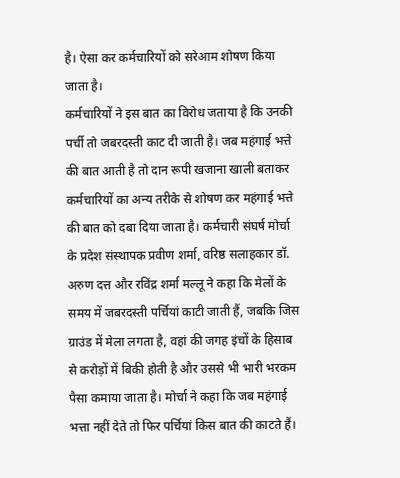है। ऐसा कर कर्मचारियों को सरेआम शोषण किया जाता है।
कर्मचारियों ने इस बात का विरोध जताया है कि उनकी पर्ची तो जबरदस्ती काट दी जाती है। जब महंगाई भत्ते की बात आती है तो दान रूपी खजाना खाली बताकर कर्मचारियों का अन्य तरीके से शोषण कर महंगाई भत्ते की बात को दबा दिया जाता है। कर्मचारी संघर्ष मोर्चा के प्रदेश संस्थापक प्रवीण शर्मा, वरिष्ठ सलाहकार डॉ. अरुण दत्त और रविंद्र शर्मा मल्लू ने कहा कि मेलों के समय में जबरदस्ती पर्चियां काटी जाती हैं, जबकि जिस ग्राउंड में मेला लगता है, वहां की जगह इंचों के हिसाब से करोड़ों में बिकी होती है और उससे भी भारी भरकम पैसा कमाया जाता है। मोर्चा ने कहा कि जब महंगाई भत्ता नहीं देते तो फिर पर्चियां किस बात की काटते हैं।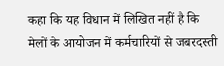कहा कि यह विधान में लिखित नहीं है कि मेलों के आयोजन में कर्मचारियों से जबरदस्ती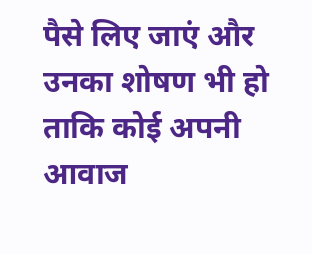पैसे लिए जाएं और उनका शोषण भी हो ताकि कोई अपनी आवाज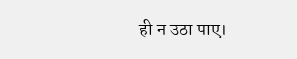ही न उठा पाए।